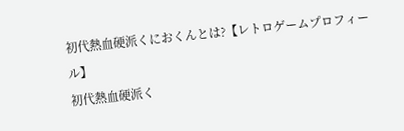初代熱血硬派くにおくんとは?【レトロゲームプロフィール】
初代熱血硬派く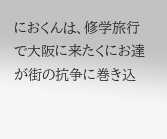におくんは、修学旅行で大阪に来たくにお達が街の抗争に巻き込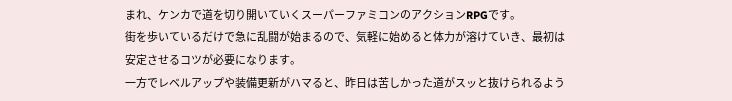まれ、ケンカで道を切り開いていくスーパーファミコンのアクションRPGです。
街を歩いているだけで急に乱闘が始まるので、気軽に始めると体力が溶けていき、最初は安定させるコツが必要になります。
一方でレベルアップや装備更新がハマると、昨日は苦しかった道がスッと抜けられるよう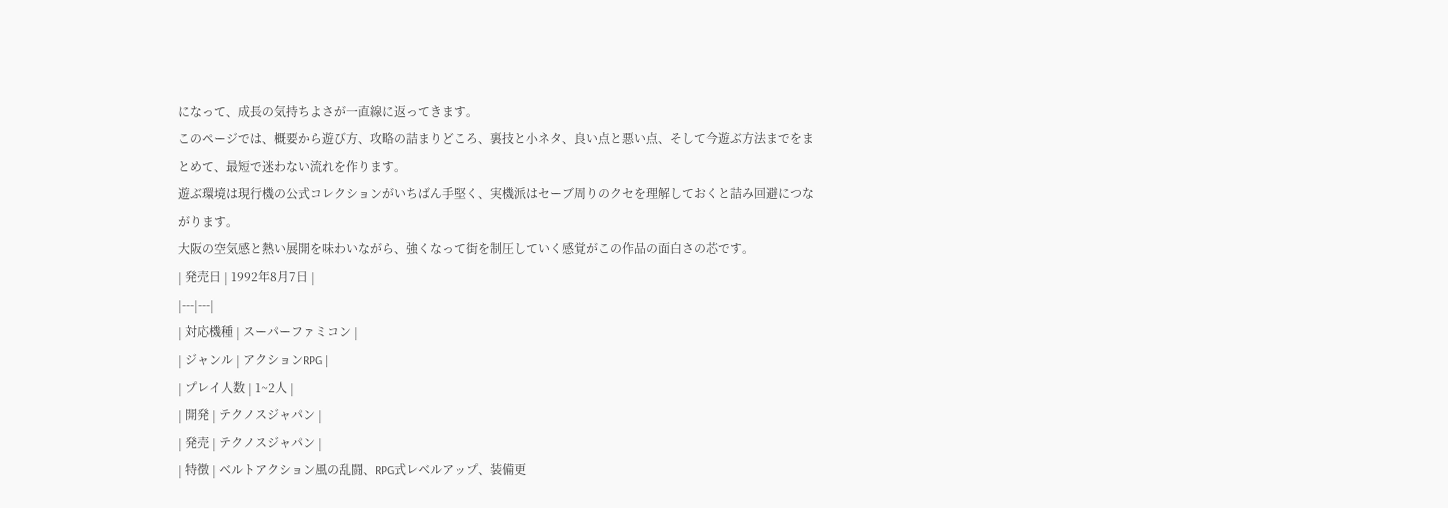になって、成長の気持ちよさが一直線に返ってきます。
このページでは、概要から遊び方、攻略の詰まりどころ、裏技と小ネタ、良い点と悪い点、そして今遊ぶ方法までをまとめて、最短で迷わない流れを作ります。
遊ぶ環境は現行機の公式コレクションがいちばん手堅く、実機派はセーブ周りのクセを理解しておくと詰み回避につながります。
大阪の空気感と熱い展開を味わいながら、強くなって街を制圧していく感覚がこの作品の面白さの芯です。
| 発売日 | 1992年8月7日 |
|---|---|
| 対応機種 | スーパーファミコン |
| ジャンル | アクションRPG |
| プレイ人数 | 1~2人 |
| 開発 | テクノスジャパン |
| 発売 | テクノスジャパン |
| 特徴 | ベルトアクション風の乱闘、RPG式レベルアップ、装備更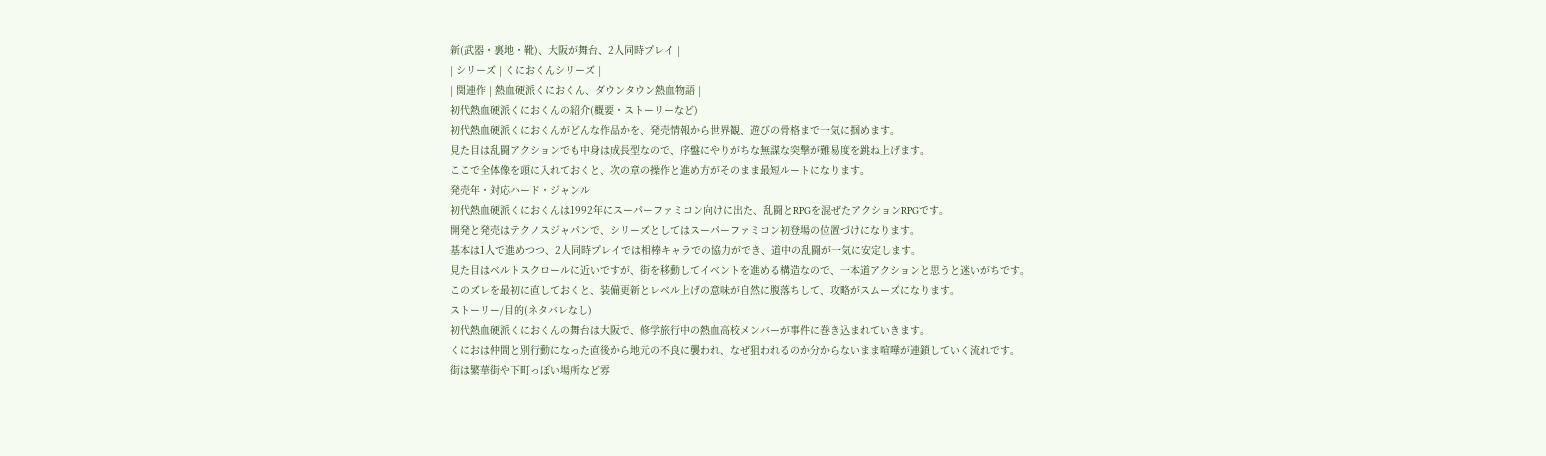新(武器・裏地・靴)、大阪が舞台、2人同時プレイ |
| シリーズ | くにおくんシリーズ |
| 関連作 | 熱血硬派くにおくん、ダウンタウン熱血物語 |
初代熱血硬派くにおくんの紹介(概要・ストーリーなど)
初代熱血硬派くにおくんがどんな作品かを、発売情報から世界観、遊びの骨格まで一気に掴めます。
見た目は乱闘アクションでも中身は成長型なので、序盤にやりがちな無謀な突撃が難易度を跳ね上げます。
ここで全体像を頭に入れておくと、次の章の操作と進め方がそのまま最短ルートになります。
発売年・対応ハード・ジャンル
初代熱血硬派くにおくんは1992年にスーパーファミコン向けに出た、乱闘とRPGを混ぜたアクションRPGです。
開発と発売はテクノスジャパンで、シリーズとしてはスーパーファミコン初登場の位置づけになります。
基本は1人で進めつつ、2人同時プレイでは相棒キャラでの協力ができ、道中の乱闘が一気に安定します。
見た目はベルトスクロールに近いですが、街を移動してイベントを進める構造なので、一本道アクションと思うと迷いがちです。
このズレを最初に直しておくと、装備更新とレベル上げの意味が自然に腹落ちして、攻略がスムーズになります。
ストーリー/目的(ネタバレなし)
初代熱血硬派くにおくんの舞台は大阪で、修学旅行中の熱血高校メンバーが事件に巻き込まれていきます。
くにおは仲間と別行動になった直後から地元の不良に襲われ、なぜ狙われるのか分からないまま喧嘩が連鎖していく流れです。
街は繁華街や下町っぽい場所など雰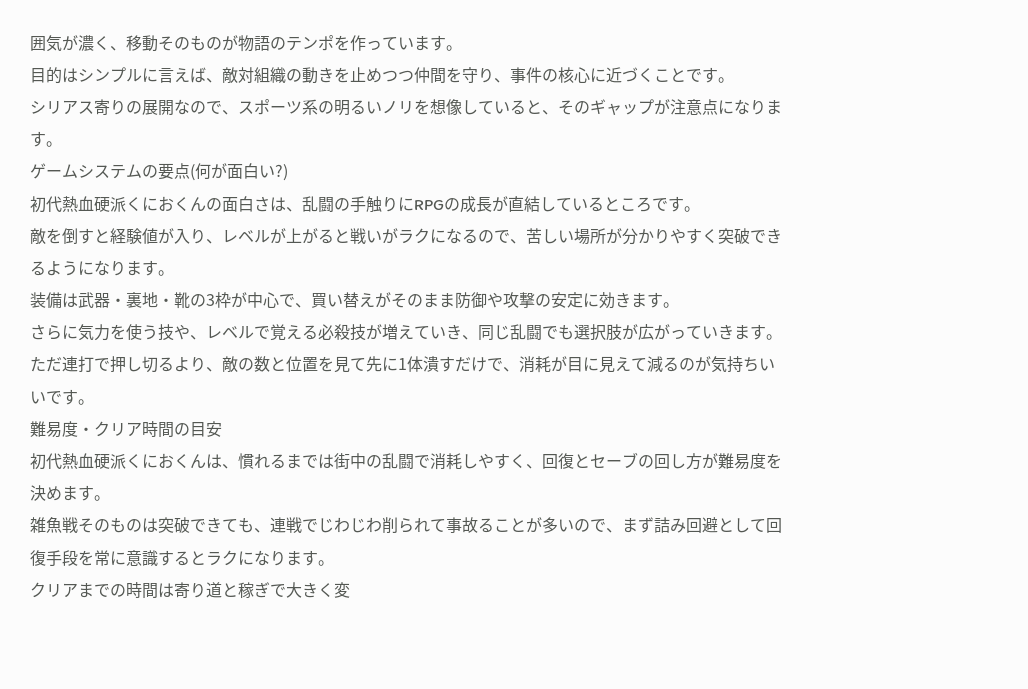囲気が濃く、移動そのものが物語のテンポを作っています。
目的はシンプルに言えば、敵対組織の動きを止めつつ仲間を守り、事件の核心に近づくことです。
シリアス寄りの展開なので、スポーツ系の明るいノリを想像していると、そのギャップが注意点になります。
ゲームシステムの要点(何が面白い?)
初代熱血硬派くにおくんの面白さは、乱闘の手触りにRPGの成長が直結しているところです。
敵を倒すと経験値が入り、レベルが上がると戦いがラクになるので、苦しい場所が分かりやすく突破できるようになります。
装備は武器・裏地・靴の3枠が中心で、買い替えがそのまま防御や攻撃の安定に効きます。
さらに気力を使う技や、レベルで覚える必殺技が増えていき、同じ乱闘でも選択肢が広がっていきます。
ただ連打で押し切るより、敵の数と位置を見て先に1体潰すだけで、消耗が目に見えて減るのが気持ちいいです。
難易度・クリア時間の目安
初代熱血硬派くにおくんは、慣れるまでは街中の乱闘で消耗しやすく、回復とセーブの回し方が難易度を決めます。
雑魚戦そのものは突破できても、連戦でじわじわ削られて事故ることが多いので、まず詰み回避として回復手段を常に意識するとラクになります。
クリアまでの時間は寄り道と稼ぎで大きく変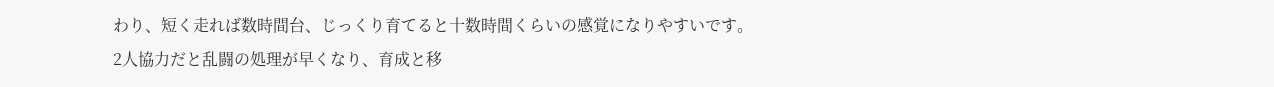わり、短く走れば数時間台、じっくり育てると十数時間くらいの感覚になりやすいです。
2人協力だと乱闘の処理が早くなり、育成と移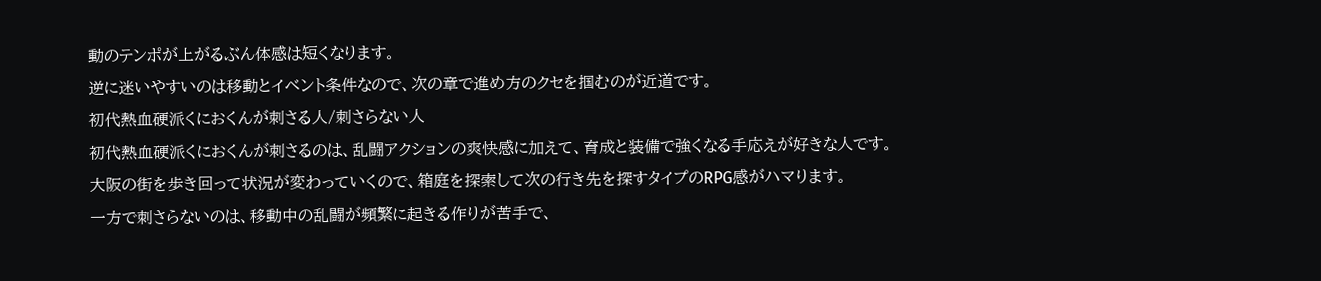動のテンポが上がるぶん体感は短くなります。
逆に迷いやすいのは移動とイベント条件なので、次の章で進め方のクセを掴むのが近道です。
初代熱血硬派くにおくんが刺さる人/刺さらない人
初代熱血硬派くにおくんが刺さるのは、乱闘アクションの爽快感に加えて、育成と装備で強くなる手応えが好きな人です。
大阪の街を歩き回って状況が変わっていくので、箱庭を探索して次の行き先を探すタイプのRPG感がハマります。
一方で刺さらないのは、移動中の乱闘が頻繁に起きる作りが苦手で、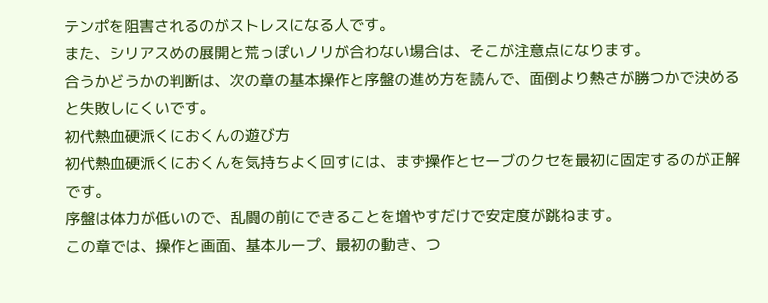テンポを阻害されるのがストレスになる人です。
また、シリアスめの展開と荒っぽいノリが合わない場合は、そこが注意点になります。
合うかどうかの判断は、次の章の基本操作と序盤の進め方を読んで、面倒より熱さが勝つかで決めると失敗しにくいです。
初代熱血硬派くにおくんの遊び方
初代熱血硬派くにおくんを気持ちよく回すには、まず操作とセーブのクセを最初に固定するのが正解です。
序盤は体力が低いので、乱闘の前にできることを増やすだけで安定度が跳ねます。
この章では、操作と画面、基本ループ、最初の動き、つ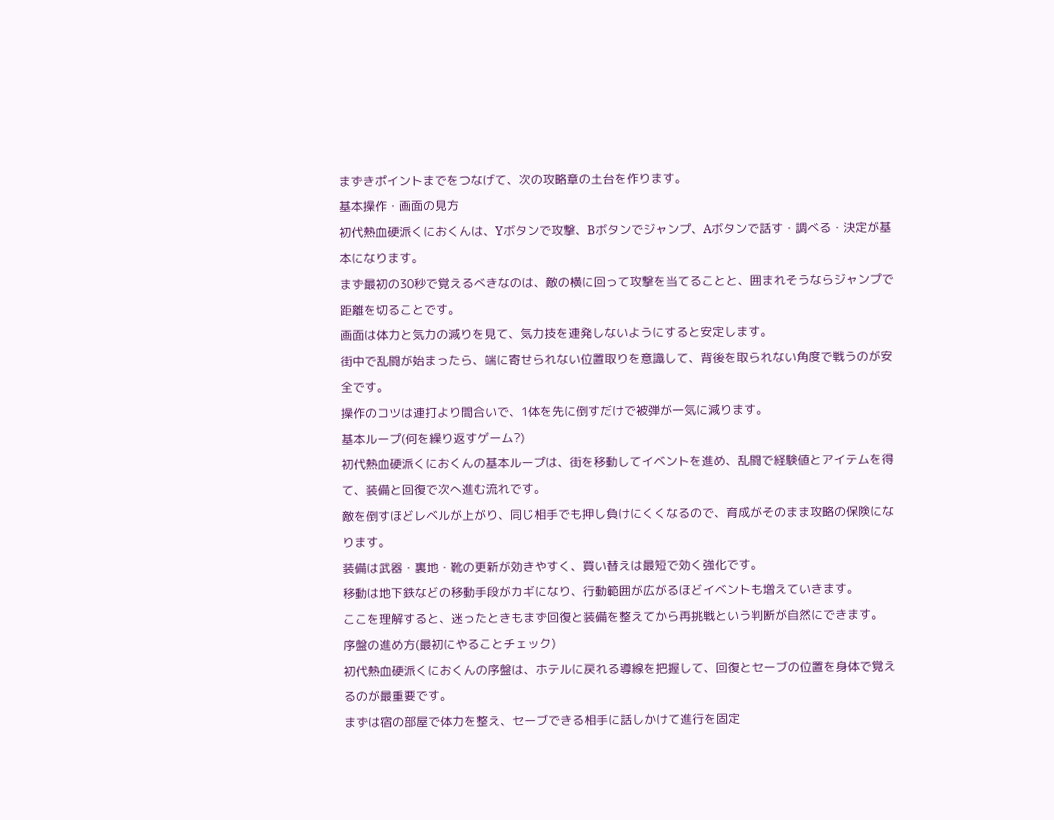まずきポイントまでをつなげて、次の攻略章の土台を作ります。
基本操作・画面の見方
初代熱血硬派くにおくんは、Yボタンで攻撃、Bボタンでジャンプ、Aボタンで話す・調べる・決定が基本になります。
まず最初の30秒で覚えるべきなのは、敵の横に回って攻撃を当てることと、囲まれそうならジャンプで距離を切ることです。
画面は体力と気力の減りを見て、気力技を連発しないようにすると安定します。
街中で乱闘が始まったら、端に寄せられない位置取りを意識して、背後を取られない角度で戦うのが安全です。
操作のコツは連打より間合いで、1体を先に倒すだけで被弾が一気に減ります。
基本ループ(何を繰り返すゲーム?)
初代熱血硬派くにおくんの基本ループは、街を移動してイベントを進め、乱闘で経験値とアイテムを得て、装備と回復で次へ進む流れです。
敵を倒すほどレベルが上がり、同じ相手でも押し負けにくくなるので、育成がそのまま攻略の保険になります。
装備は武器・裏地・靴の更新が効きやすく、買い替えは最短で効く強化です。
移動は地下鉄などの移動手段がカギになり、行動範囲が広がるほどイベントも増えていきます。
ここを理解すると、迷ったときもまず回復と装備を整えてから再挑戦という判断が自然にできます。
序盤の進め方(最初にやることチェック)
初代熱血硬派くにおくんの序盤は、ホテルに戻れる導線を把握して、回復とセーブの位置を身体で覚えるのが最重要です。
まずは宿の部屋で体力を整え、セーブできる相手に話しかけて進行を固定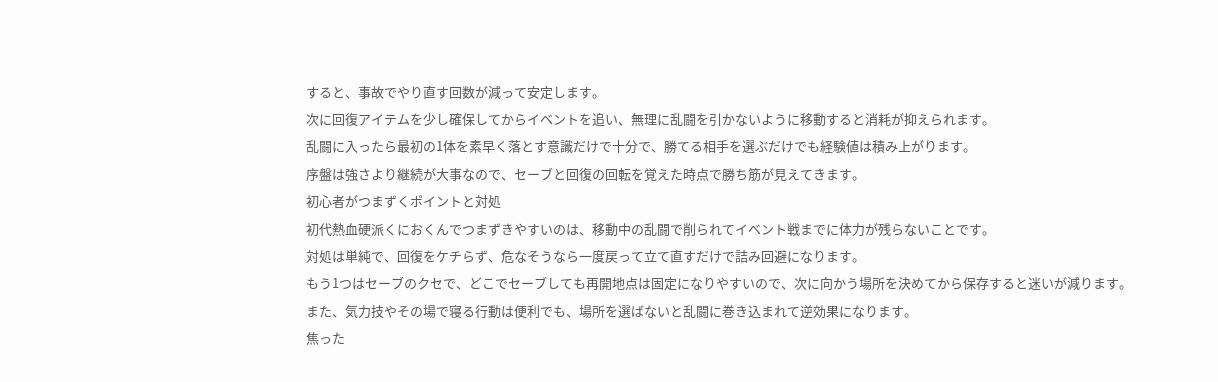すると、事故でやり直す回数が減って安定します。
次に回復アイテムを少し確保してからイベントを追い、無理に乱闘を引かないように移動すると消耗が抑えられます。
乱闘に入ったら最初の1体を素早く落とす意識だけで十分で、勝てる相手を選ぶだけでも経験値は積み上がります。
序盤は強さより継続が大事なので、セーブと回復の回転を覚えた時点で勝ち筋が見えてきます。
初心者がつまずくポイントと対処
初代熱血硬派くにおくんでつまずきやすいのは、移動中の乱闘で削られてイベント戦までに体力が残らないことです。
対処は単純で、回復をケチらず、危なそうなら一度戻って立て直すだけで詰み回避になります。
もう1つはセーブのクセで、どこでセーブしても再開地点は固定になりやすいので、次に向かう場所を決めてから保存すると迷いが減ります。
また、気力技やその場で寝る行動は便利でも、場所を選ばないと乱闘に巻き込まれて逆効果になります。
焦った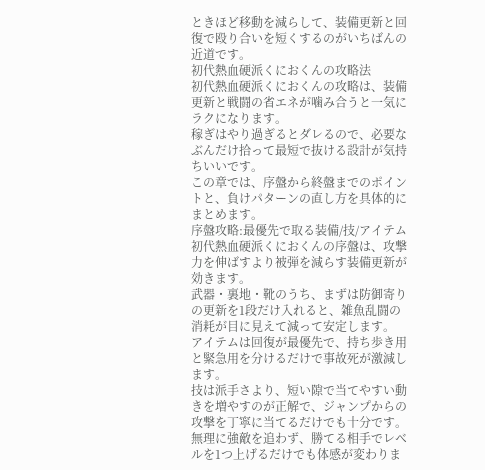ときほど移動を減らして、装備更新と回復で殴り合いを短くするのがいちばんの近道です。
初代熱血硬派くにおくんの攻略法
初代熱血硬派くにおくんの攻略は、装備更新と戦闘の省エネが噛み合うと一気にラクになります。
稼ぎはやり過ぎるとダレるので、必要なぶんだけ拾って最短で抜ける設計が気持ちいいです。
この章では、序盤から終盤までのポイントと、負けパターンの直し方を具体的にまとめます。
序盤攻略:最優先で取る装備/技/アイテム
初代熱血硬派くにおくんの序盤は、攻撃力を伸ばすより被弾を減らす装備更新が効きます。
武器・裏地・靴のうち、まずは防御寄りの更新を1段だけ入れると、雑魚乱闘の消耗が目に見えて減って安定します。
アイテムは回復が最優先で、持ち歩き用と緊急用を分けるだけで事故死が激減します。
技は派手さより、短い隙で当てやすい動きを増やすのが正解で、ジャンプからの攻撃を丁寧に当てるだけでも十分です。
無理に強敵を追わず、勝てる相手でレベルを1つ上げるだけでも体感が変わりま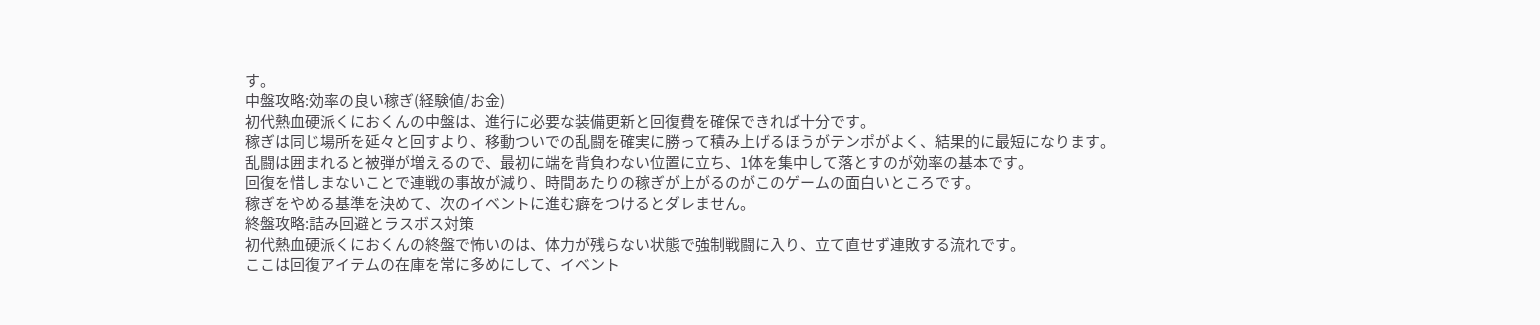す。
中盤攻略:効率の良い稼ぎ(経験値/お金)
初代熱血硬派くにおくんの中盤は、進行に必要な装備更新と回復費を確保できれば十分です。
稼ぎは同じ場所を延々と回すより、移動ついでの乱闘を確実に勝って積み上げるほうがテンポがよく、結果的に最短になります。
乱闘は囲まれると被弾が増えるので、最初に端を背負わない位置に立ち、1体を集中して落とすのが効率の基本です。
回復を惜しまないことで連戦の事故が減り、時間あたりの稼ぎが上がるのがこのゲームの面白いところです。
稼ぎをやめる基準を決めて、次のイベントに進む癖をつけるとダレません。
終盤攻略:詰み回避とラスボス対策
初代熱血硬派くにおくんの終盤で怖いのは、体力が残らない状態で強制戦闘に入り、立て直せず連敗する流れです。
ここは回復アイテムの在庫を常に多めにして、イベント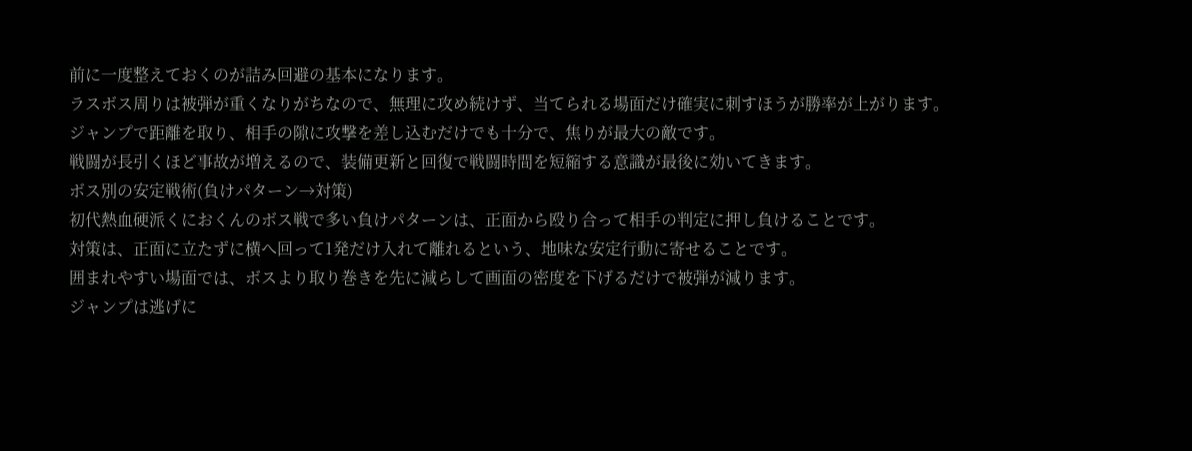前に一度整えておくのが詰み回避の基本になります。
ラスボス周りは被弾が重くなりがちなので、無理に攻め続けず、当てられる場面だけ確実に刺すほうが勝率が上がります。
ジャンプで距離を取り、相手の隙に攻撃を差し込むだけでも十分で、焦りが最大の敵です。
戦闘が長引くほど事故が増えるので、装備更新と回復で戦闘時間を短縮する意識が最後に効いてきます。
ボス別の安定戦術(負けパターン→対策)
初代熱血硬派くにおくんのボス戦で多い負けパターンは、正面から殴り合って相手の判定に押し負けることです。
対策は、正面に立たずに横へ回って1発だけ入れて離れるという、地味な安定行動に寄せることです。
囲まれやすい場面では、ボスより取り巻きを先に減らして画面の密度を下げるだけで被弾が減ります。
ジャンプは逃げに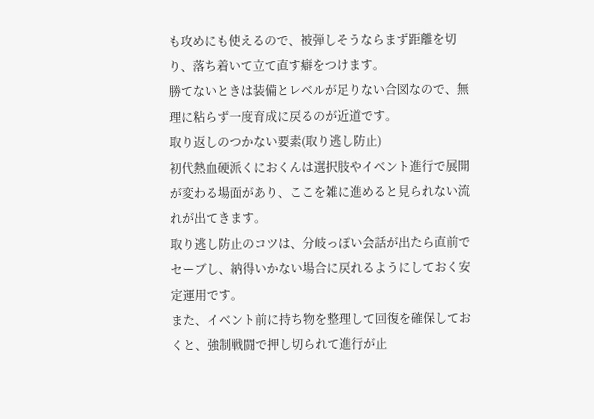も攻めにも使えるので、被弾しそうならまず距離を切り、落ち着いて立て直す癖をつけます。
勝てないときは装備とレベルが足りない合図なので、無理に粘らず一度育成に戻るのが近道です。
取り返しのつかない要素(取り逃し防止)
初代熱血硬派くにおくんは選択肢やイベント進行で展開が変わる場面があり、ここを雑に進めると見られない流れが出てきます。
取り逃し防止のコツは、分岐っぽい会話が出たら直前でセーブし、納得いかない場合に戻れるようにしておく安定運用です。
また、イベント前に持ち物を整理して回復を確保しておくと、強制戦闘で押し切られて進行が止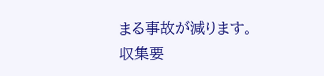まる事故が減ります。
収集要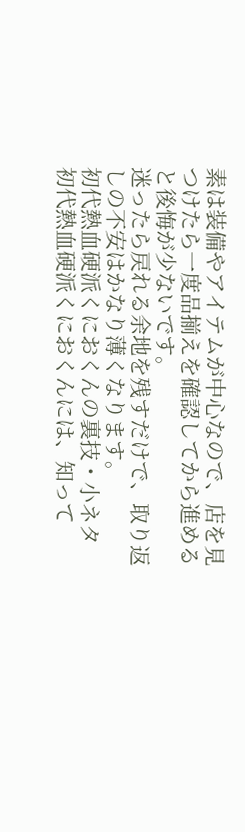素は装備やアイテムが中心なので、店を見つけたら一度品揃えを確認してから進めると後悔が少ないです。
迷ったら戻れる余地を残すだけで、取り返しの不安はかなり薄くなります。
初代熱血硬派くにおくんの裏技・小ネタ
初代熱血硬派くにおくんには、知って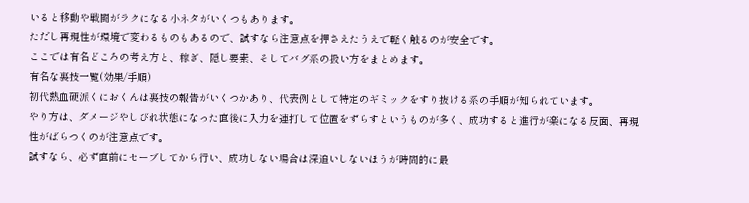いると移動や戦闘がラクになる小ネタがいくつもあります。
ただし再現性が環境で変わるものもあるので、試すなら注意点を押さえたうえで軽く触るのが安全です。
ここでは有名どころの考え方と、稼ぎ、隠し要素、そしてバグ系の扱い方をまとめます。
有名な裏技一覧(効果/手順)
初代熱血硬派くにおくんは裏技の報告がいくつかあり、代表例として特定のギミックをすり抜ける系の手順が知られています。
やり方は、ダメージやしびれ状態になった直後に入力を連打して位置をずらすというものが多く、成功すると進行が楽になる反面、再現性がばらつくのが注意点です。
試すなら、必ず直前にセーブしてから行い、成功しない場合は深追いしないほうが時間的に最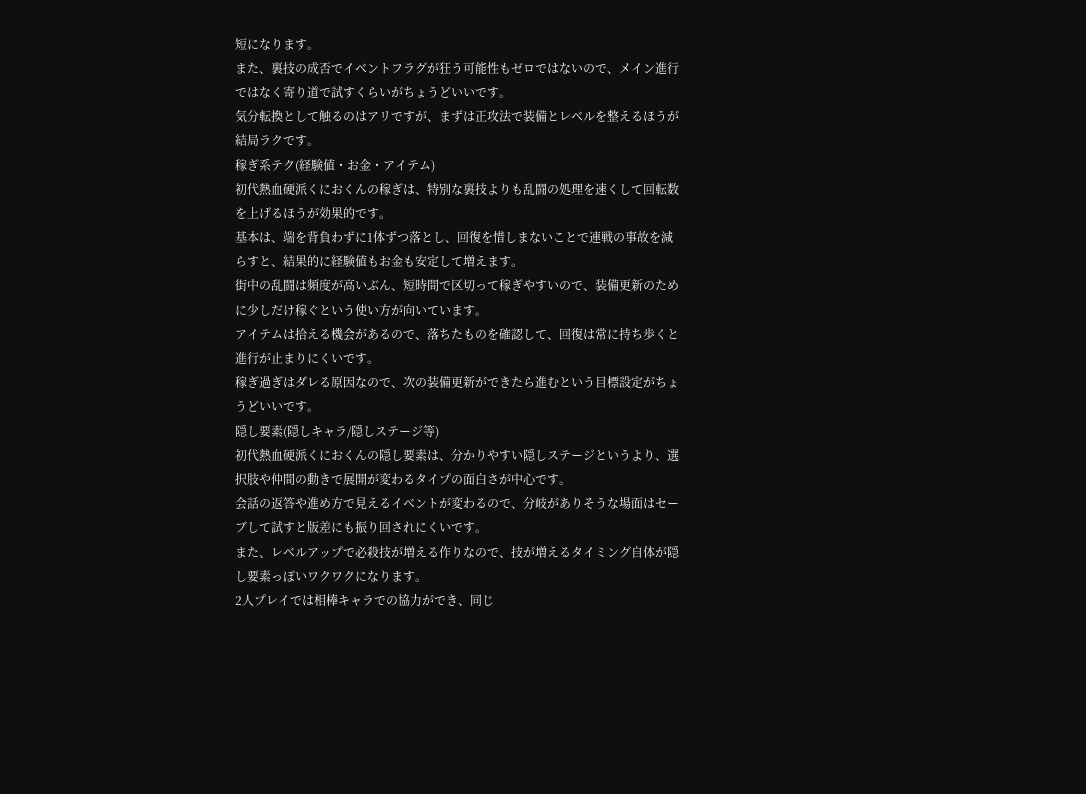短になります。
また、裏技の成否でイベントフラグが狂う可能性もゼロではないので、メイン進行ではなく寄り道で試すくらいがちょうどいいです。
気分転換として触るのはアリですが、まずは正攻法で装備とレベルを整えるほうが結局ラクです。
稼ぎ系テク(経験値・お金・アイテム)
初代熱血硬派くにおくんの稼ぎは、特別な裏技よりも乱闘の処理を速くして回転数を上げるほうが効果的です。
基本は、端を背負わずに1体ずつ落とし、回復を惜しまないことで連戦の事故を減らすと、結果的に経験値もお金も安定して増えます。
街中の乱闘は頻度が高いぶん、短時間で区切って稼ぎやすいので、装備更新のために少しだけ稼ぐという使い方が向いています。
アイテムは拾える機会があるので、落ちたものを確認して、回復は常に持ち歩くと進行が止まりにくいです。
稼ぎ過ぎはダレる原因なので、次の装備更新ができたら進むという目標設定がちょうどいいです。
隠し要素(隠しキャラ/隠しステージ等)
初代熱血硬派くにおくんの隠し要素は、分かりやすい隠しステージというより、選択肢や仲間の動きで展開が変わるタイプの面白さが中心です。
会話の返答や進め方で見えるイベントが変わるので、分岐がありそうな場面はセーブして試すと版差にも振り回されにくいです。
また、レベルアップで必殺技が増える作りなので、技が増えるタイミング自体が隠し要素っぽいワクワクになります。
2人プレイでは相棒キャラでの協力ができ、同じ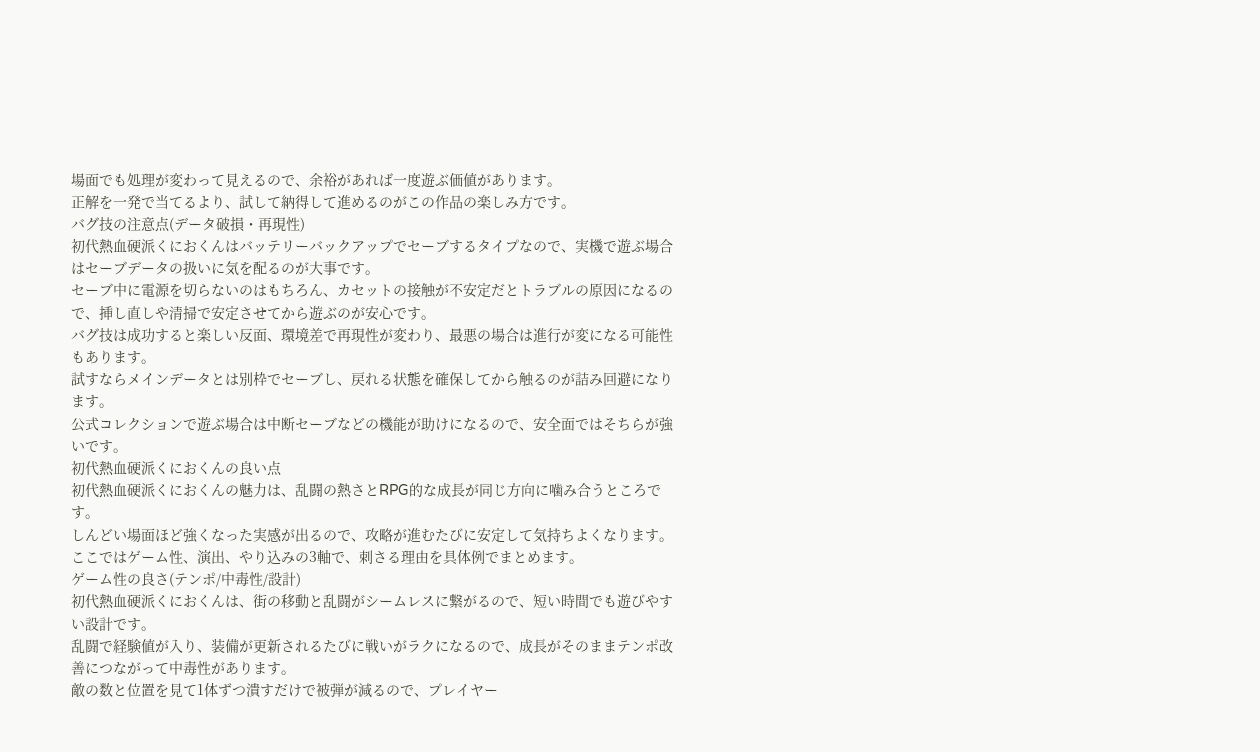場面でも処理が変わって見えるので、余裕があれば一度遊ぶ価値があります。
正解を一発で当てるより、試して納得して進めるのがこの作品の楽しみ方です。
バグ技の注意点(データ破損・再現性)
初代熱血硬派くにおくんはバッテリーバックアップでセーブするタイプなので、実機で遊ぶ場合はセーブデータの扱いに気を配るのが大事です。
セーブ中に電源を切らないのはもちろん、カセットの接触が不安定だとトラブルの原因になるので、挿し直しや清掃で安定させてから遊ぶのが安心です。
バグ技は成功すると楽しい反面、環境差で再現性が変わり、最悪の場合は進行が変になる可能性もあります。
試すならメインデータとは別枠でセーブし、戻れる状態を確保してから触るのが詰み回避になります。
公式コレクションで遊ぶ場合は中断セーブなどの機能が助けになるので、安全面ではそちらが強いです。
初代熱血硬派くにおくんの良い点
初代熱血硬派くにおくんの魅力は、乱闘の熱さとRPG的な成長が同じ方向に噛み合うところです。
しんどい場面ほど強くなった実感が出るので、攻略が進むたびに安定して気持ちよくなります。
ここではゲーム性、演出、やり込みの3軸で、刺さる理由を具体例でまとめます。
ゲーム性の良さ(テンポ/中毒性/設計)
初代熱血硬派くにおくんは、街の移動と乱闘がシームレスに繋がるので、短い時間でも遊びやすい設計です。
乱闘で経験値が入り、装備が更新されるたびに戦いがラクになるので、成長がそのままテンポ改善につながって中毒性があります。
敵の数と位置を見て1体ずつ潰すだけで被弾が減るので、プレイヤー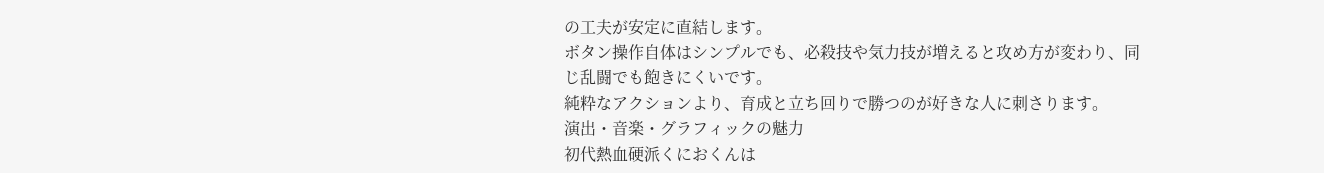の工夫が安定に直結します。
ボタン操作自体はシンプルでも、必殺技や気力技が増えると攻め方が変わり、同じ乱闘でも飽きにくいです。
純粋なアクションより、育成と立ち回りで勝つのが好きな人に刺さります。
演出・音楽・グラフィックの魅力
初代熱血硬派くにおくんは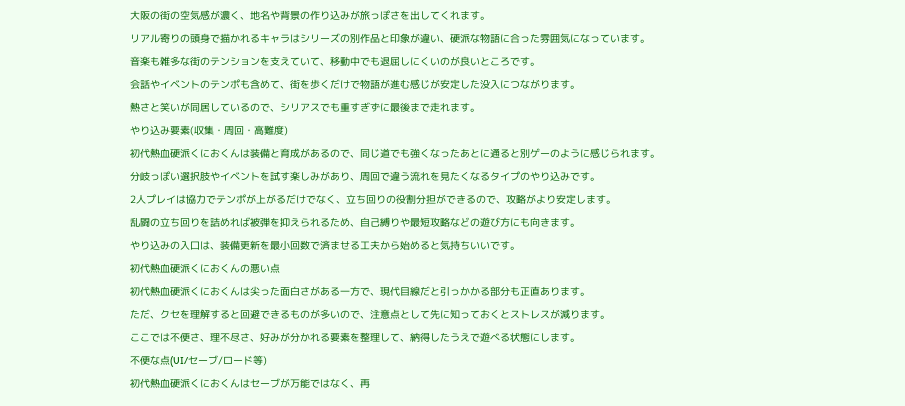大阪の街の空気感が濃く、地名や背景の作り込みが旅っぽさを出してくれます。
リアル寄りの頭身で描かれるキャラはシリーズの別作品と印象が違い、硬派な物語に合った雰囲気になっています。
音楽も雑多な街のテンションを支えていて、移動中でも退屈しにくいのが良いところです。
会話やイベントのテンポも含めて、街を歩くだけで物語が進む感じが安定した没入につながります。
熱さと笑いが同居しているので、シリアスでも重すぎずに最後まで走れます。
やり込み要素(収集・周回・高難度)
初代熱血硬派くにおくんは装備と育成があるので、同じ道でも強くなったあとに通ると別ゲーのように感じられます。
分岐っぽい選択肢やイベントを試す楽しみがあり、周回で違う流れを見たくなるタイプのやり込みです。
2人プレイは協力でテンポが上がるだけでなく、立ち回りの役割分担ができるので、攻略がより安定します。
乱闘の立ち回りを詰めれば被弾を抑えられるため、自己縛りや最短攻略などの遊び方にも向きます。
やり込みの入口は、装備更新を最小回数で済ませる工夫から始めると気持ちいいです。
初代熱血硬派くにおくんの悪い点
初代熱血硬派くにおくんは尖った面白さがある一方で、現代目線だと引っかかる部分も正直あります。
ただ、クセを理解すると回避できるものが多いので、注意点として先に知っておくとストレスが減ります。
ここでは不便さ、理不尽さ、好みが分かれる要素を整理して、納得したうえで遊べる状態にします。
不便な点(UI/セーブ/ロード等)
初代熱血硬派くにおくんはセーブが万能ではなく、再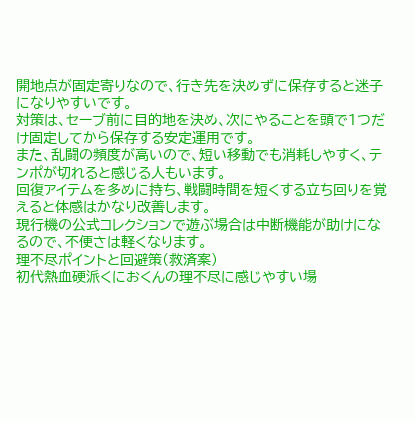開地点が固定寄りなので、行き先を決めずに保存すると迷子になりやすいです。
対策は、セーブ前に目的地を決め、次にやることを頭で1つだけ固定してから保存する安定運用です。
また、乱闘の頻度が高いので、短い移動でも消耗しやすく、テンポが切れると感じる人もいます。
回復アイテムを多めに持ち、戦闘時間を短くする立ち回りを覚えると体感はかなり改善します。
現行機の公式コレクションで遊ぶ場合は中断機能が助けになるので、不便さは軽くなります。
理不尽ポイントと回避策(救済案)
初代熱血硬派くにおくんの理不尽に感じやすい場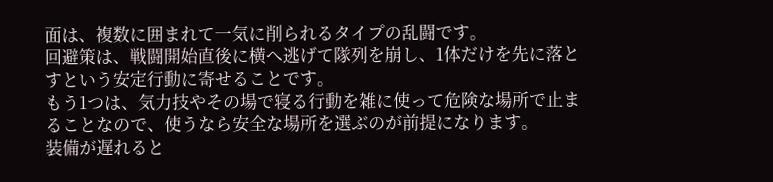面は、複数に囲まれて一気に削られるタイプの乱闘です。
回避策は、戦闘開始直後に横へ逃げて隊列を崩し、1体だけを先に落とすという安定行動に寄せることです。
もう1つは、気力技やその場で寝る行動を雑に使って危険な場所で止まることなので、使うなら安全な場所を選ぶのが前提になります。
装備が遅れると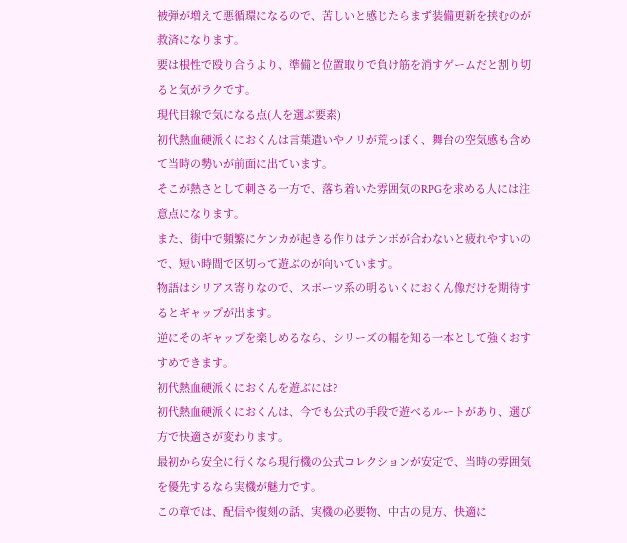被弾が増えて悪循環になるので、苦しいと感じたらまず装備更新を挟むのが救済になります。
要は根性で殴り合うより、準備と位置取りで負け筋を消すゲームだと割り切ると気がラクです。
現代目線で気になる点(人を選ぶ要素)
初代熱血硬派くにおくんは言葉遣いやノリが荒っぽく、舞台の空気感も含めて当時の勢いが前面に出ています。
そこが熱さとして刺さる一方で、落ち着いた雰囲気のRPGを求める人には注意点になります。
また、街中で頻繁にケンカが起きる作りはテンポが合わないと疲れやすいので、短い時間で区切って遊ぶのが向いています。
物語はシリアス寄りなので、スポーツ系の明るいくにおくん像だけを期待するとギャップが出ます。
逆にそのギャップを楽しめるなら、シリーズの幅を知る一本として強くおすすめできます。
初代熱血硬派くにおくんを遊ぶには?
初代熱血硬派くにおくんは、今でも公式の手段で遊べるルートがあり、選び方で快適さが変わります。
最初から安全に行くなら現行機の公式コレクションが安定で、当時の雰囲気を優先するなら実機が魅力です。
この章では、配信や復刻の話、実機の必要物、中古の見方、快適に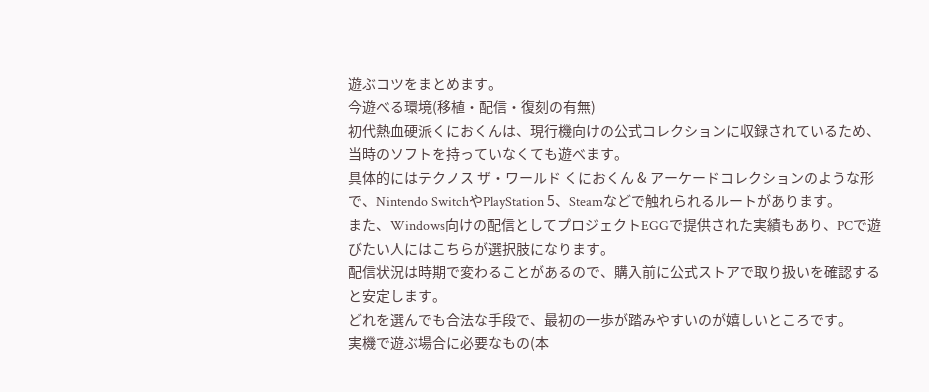遊ぶコツをまとめます。
今遊べる環境(移植・配信・復刻の有無)
初代熱血硬派くにおくんは、現行機向けの公式コレクションに収録されているため、当時のソフトを持っていなくても遊べます。
具体的にはテクノス ザ・ワールド くにおくん & アーケードコレクションのような形で、Nintendo SwitchやPlayStation 5、Steamなどで触れられるルートがあります。
また、Windows向けの配信としてプロジェクトEGGで提供された実績もあり、PCで遊びたい人にはこちらが選択肢になります。
配信状況は時期で変わることがあるので、購入前に公式ストアで取り扱いを確認すると安定します。
どれを選んでも合法な手段で、最初の一歩が踏みやすいのが嬉しいところです。
実機で遊ぶ場合に必要なもの(本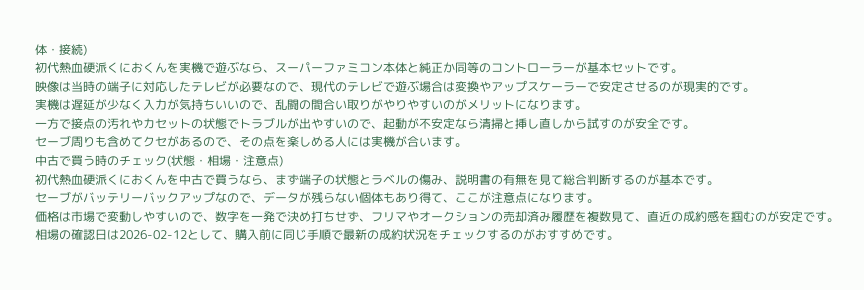体・接続)
初代熱血硬派くにおくんを実機で遊ぶなら、スーパーファミコン本体と純正か同等のコントローラーが基本セットです。
映像は当時の端子に対応したテレビが必要なので、現代のテレビで遊ぶ場合は変換やアップスケーラーで安定させるのが現実的です。
実機は遅延が少なく入力が気持ちいいので、乱闘の間合い取りがやりやすいのがメリットになります。
一方で接点の汚れやカセットの状態でトラブルが出やすいので、起動が不安定なら清掃と挿し直しから試すのが安全です。
セーブ周りも含めてクセがあるので、その点を楽しめる人には実機が合います。
中古で買う時のチェック(状態・相場・注意点)
初代熱血硬派くにおくんを中古で買うなら、まず端子の状態とラベルの傷み、説明書の有無を見て総合判断するのが基本です。
セーブがバッテリーバックアップなので、データが残らない個体もあり得て、ここが注意点になります。
価格は市場で変動しやすいので、数字を一発で決め打ちせず、フリマやオークションの売却済み履歴を複数見て、直近の成約感を掴むのが安定です。
相場の確認日は2026-02-12として、購入前に同じ手順で最新の成約状況をチェックするのがおすすめです。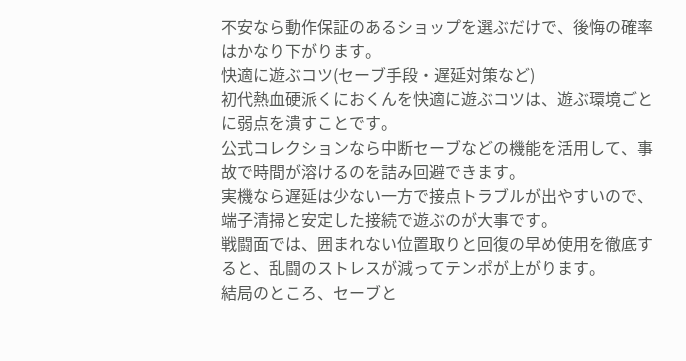不安なら動作保証のあるショップを選ぶだけで、後悔の確率はかなり下がります。
快適に遊ぶコツ(セーブ手段・遅延対策など)
初代熱血硬派くにおくんを快適に遊ぶコツは、遊ぶ環境ごとに弱点を潰すことです。
公式コレクションなら中断セーブなどの機能を活用して、事故で時間が溶けるのを詰み回避できます。
実機なら遅延は少ない一方で接点トラブルが出やすいので、端子清掃と安定した接続で遊ぶのが大事です。
戦闘面では、囲まれない位置取りと回復の早め使用を徹底すると、乱闘のストレスが減ってテンポが上がります。
結局のところ、セーブと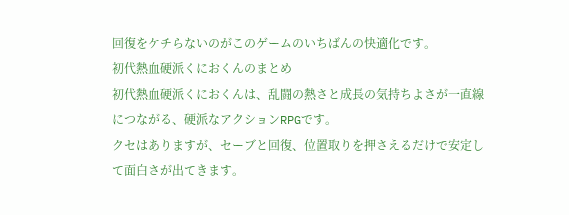回復をケチらないのがこのゲームのいちばんの快適化です。
初代熱血硬派くにおくんのまとめ
初代熱血硬派くにおくんは、乱闘の熱さと成長の気持ちよさが一直線につながる、硬派なアクションRPGです。
クセはありますが、セーブと回復、位置取りを押さえるだけで安定して面白さが出てきます。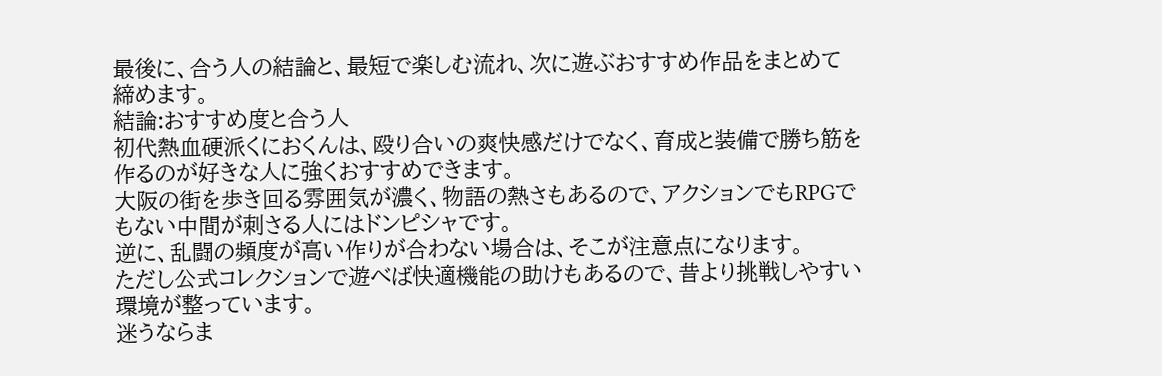最後に、合う人の結論と、最短で楽しむ流れ、次に遊ぶおすすめ作品をまとめて締めます。
結論:おすすめ度と合う人
初代熱血硬派くにおくんは、殴り合いの爽快感だけでなく、育成と装備で勝ち筋を作るのが好きな人に強くおすすめできます。
大阪の街を歩き回る雰囲気が濃く、物語の熱さもあるので、アクションでもRPGでもない中間が刺さる人にはドンピシャです。
逆に、乱闘の頻度が高い作りが合わない場合は、そこが注意点になります。
ただし公式コレクションで遊べば快適機能の助けもあるので、昔より挑戦しやすい環境が整っています。
迷うならま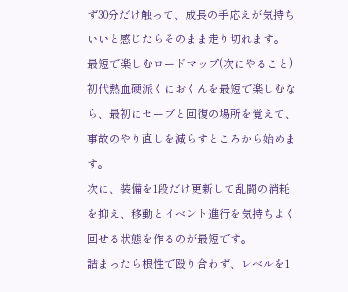ず30分だけ触って、成長の手応えが気持ちいいと感じたらそのまま走り切れます。
最短で楽しむロードマップ(次にやること)
初代熱血硬派くにおくんを最短で楽しむなら、最初にセーブと回復の場所を覚えて、事故のやり直しを減らすところから始めます。
次に、装備を1段だけ更新して乱闘の消耗を抑え、移動とイベント進行を気持ちよく回せる状態を作るのが最短です。
詰まったら根性で殴り合わず、レベルを1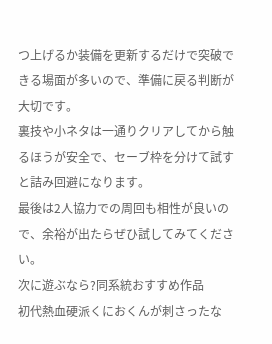つ上げるか装備を更新するだけで突破できる場面が多いので、準備に戻る判断が大切です。
裏技や小ネタは一通りクリアしてから触るほうが安全で、セーブ枠を分けて試すと詰み回避になります。
最後は2人協力での周回も相性が良いので、余裕が出たらぜひ試してみてください。
次に遊ぶなら?同系統おすすめ作品
初代熱血硬派くにおくんが刺さったな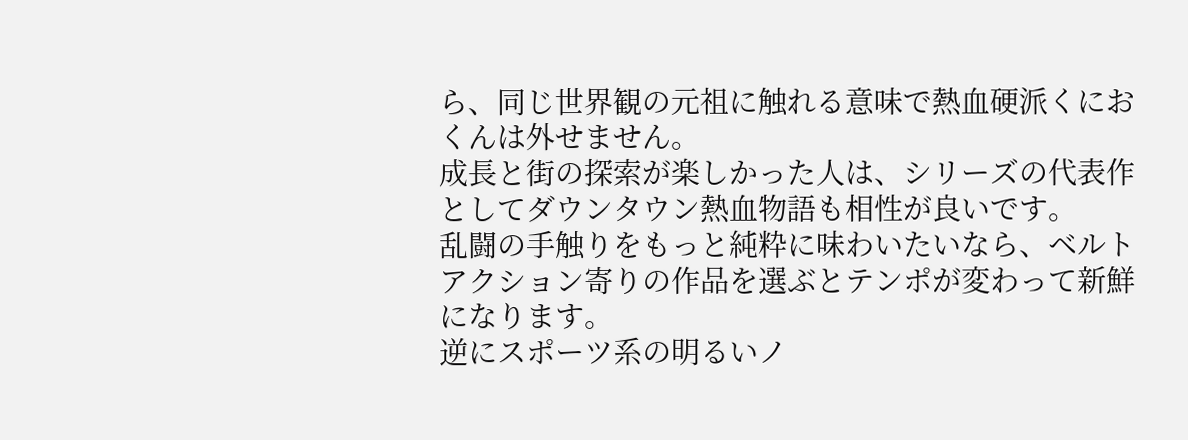ら、同じ世界観の元祖に触れる意味で熱血硬派くにおくんは外せません。
成長と街の探索が楽しかった人は、シリーズの代表作としてダウンタウン熱血物語も相性が良いです。
乱闘の手触りをもっと純粋に味わいたいなら、ベルトアクション寄りの作品を選ぶとテンポが変わって新鮮になります。
逆にスポーツ系の明るいノ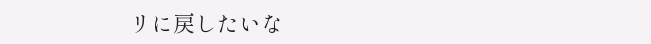リに戻したいな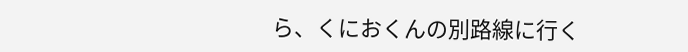ら、くにおくんの別路線に行く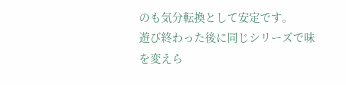のも気分転換として安定です。
遊び終わった後に同じシリーズで味を変えら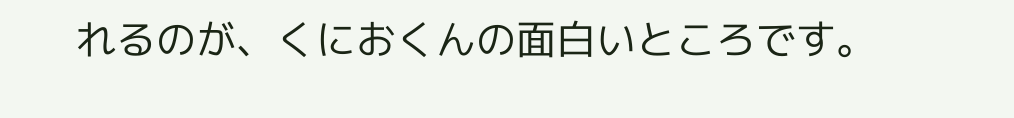れるのが、くにおくんの面白いところです。